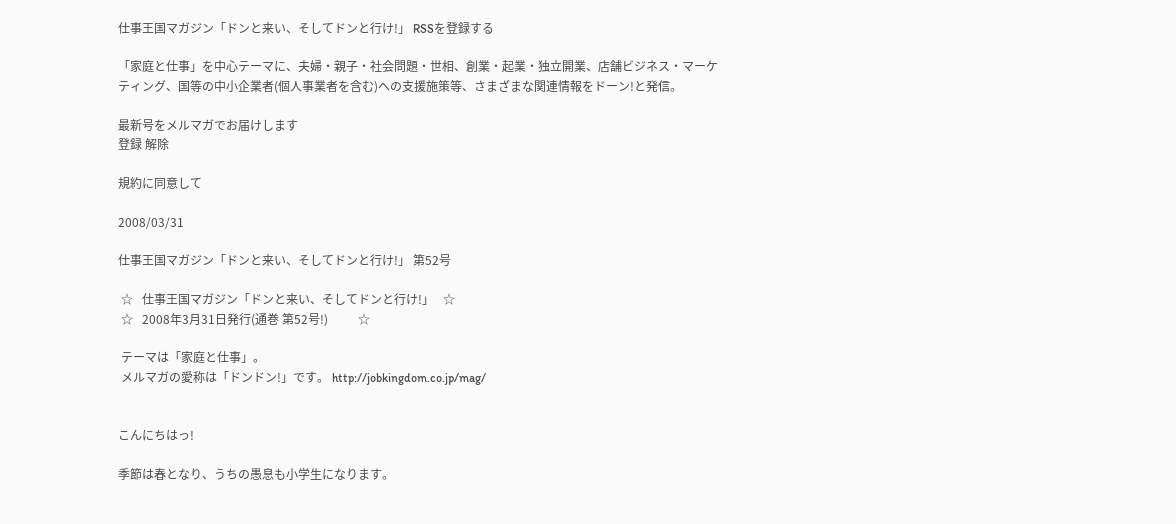仕事王国マガジン「ドンと来い、そしてドンと行け!」 RSSを登録する

「家庭と仕事」を中心テーマに、夫婦・親子・社会問題・世相、創業・起業・独立開業、店舗ビジネス・マーケティング、国等の中小企業者(個人事業者を含む)への支援施策等、さまざまな関連情報をドーン!と発信。

最新号をメルマガでお届けします
登録 解除

規約に同意して

2008/03/31

仕事王国マガジン「ドンと来い、そしてドンと行け!」 第52号

 ☆   仕事王国マガジン「ドンと来い、そしてドンと行け!」   ☆
 ☆   2008年3月31日発行(通巻 第52号!)          ☆

 テーマは「家庭と仕事」。
 メルマガの愛称は「ドンドン!」です。 http://jobkingdom.co.jp/mag/


こんにちはっ!

季節は春となり、うちの愚息も小学生になります。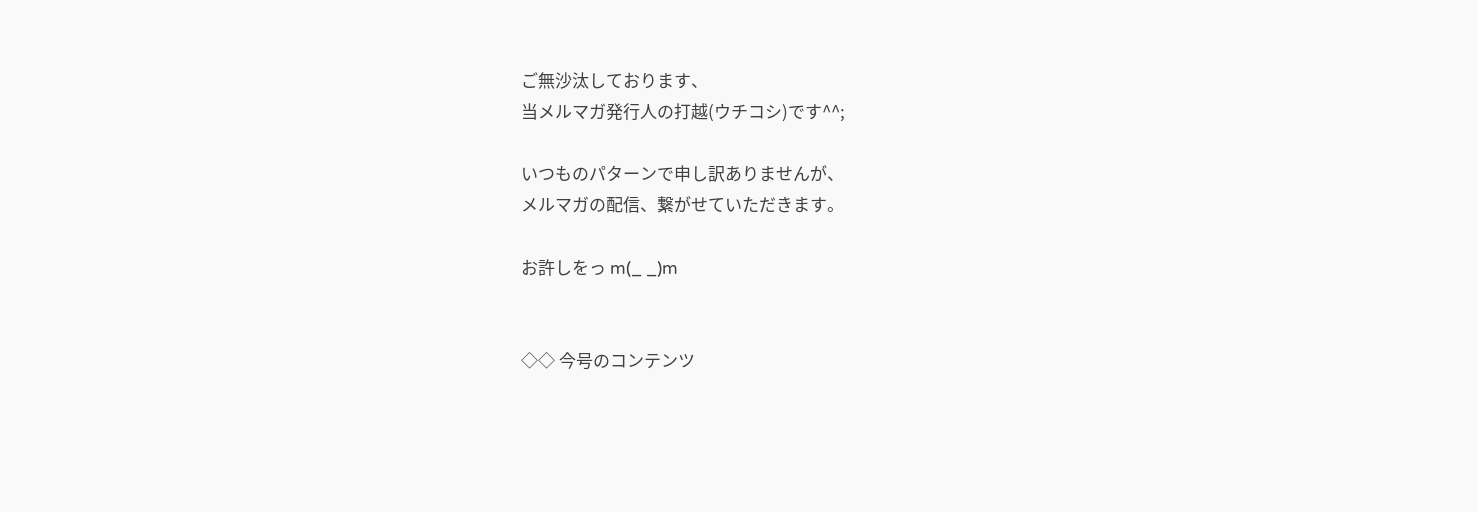ご無沙汰しております、
当メルマガ発行人の打越(ウチコシ)です^^;

いつものパターンで申し訳ありませんが、
メルマガの配信、繋がせていただきます。

お許しをっ m(_ _)m


◇◇ 今号のコンテンツ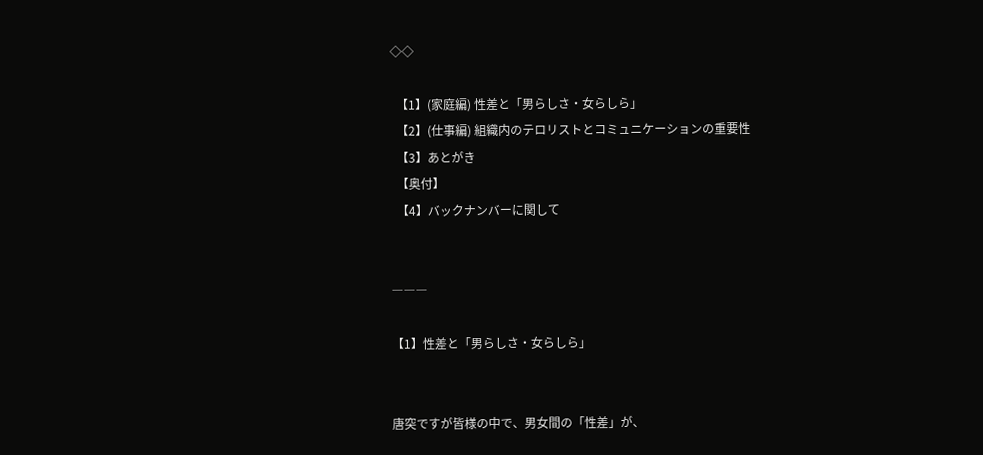◇◇

  【1】(家庭編) 性差と「男らしさ・女らしら」
  【2】(仕事編) 組織内のテロリストとコミュニケーションの重要性
  【3】あとがき
  【奥付】
  【4】バックナンバーに関して


―――

【1】性差と「男らしさ・女らしら」


唐突ですが皆様の中で、男女間の「性差」が、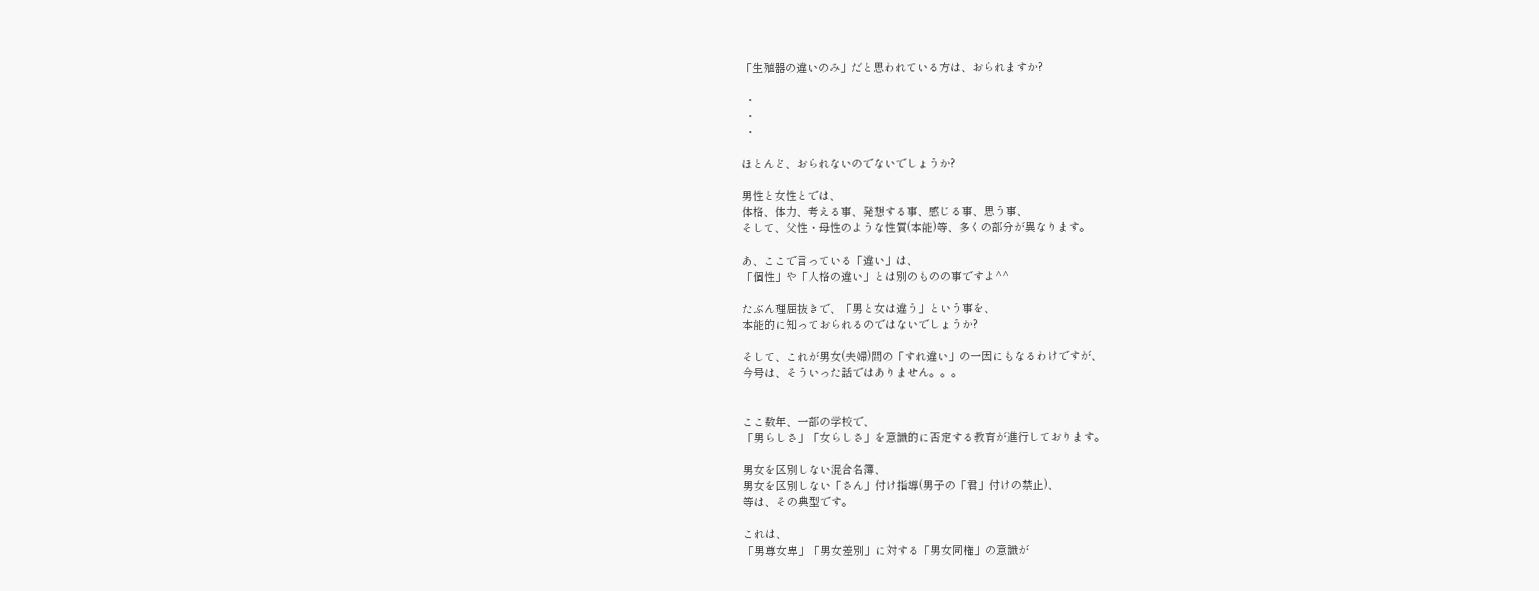「生殖器の違いのみ」だと思われている方は、おられますか?

 ・
 ・
 ・

ほとんど、おられないのでないでしょうか?

男性と女性とでは、
体格、体力、考える事、発想する事、感じる事、思う事、
そして、父性・母性のような性質(本能)等、多くの部分が異なります。

あ、ここで言っている「違い」は、
「個性」や「人格の違い」とは別のものの事ですよ^^

たぶん理屈抜きで、「男と女は違う」という事を、
本能的に知っておられるのではないでしょうか?

そして、これが男女(夫婦)間の「すれ違い」の一因にもなるわけですが、
今号は、そういった話ではありません。。。


ここ数年、一部の学校で、
「男らしさ」「女らしさ」を意識的に否定する教育が進行しております。

男女を区別しない混合名簿、
男女を区別しない「さん」付け指導(男子の「君」付けの禁止)、
等は、その典型です。

これは、
「男尊女卑」「男女差別」に対する「男女同権」の意識が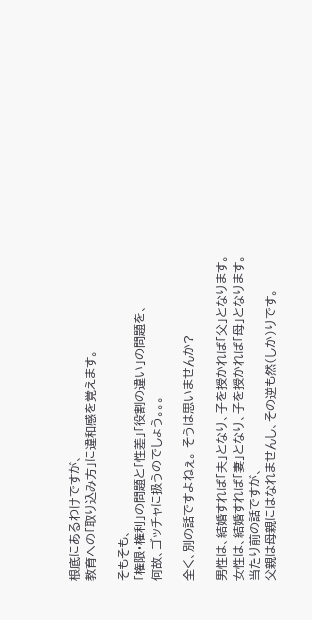根底にあるわけですが、
教育への「取り込み方」に違和感を覚えます。

そもそも、
「権限・権利」の問題と「性差」「役割の違い」の問題を、
何故、ゴッチャに扱うのでしょう。。。

全く、別の話ですよねぇ。 そうは思いませんか?

男性は、結婚すれば「夫」となり、子を授かれば「父」となります。
女性は、結婚すれば「妻」となり、子を授かれば「母」となります。
当たり前の話ですが、
父親は母親にはなれませんし、その逆も然(しか)りです。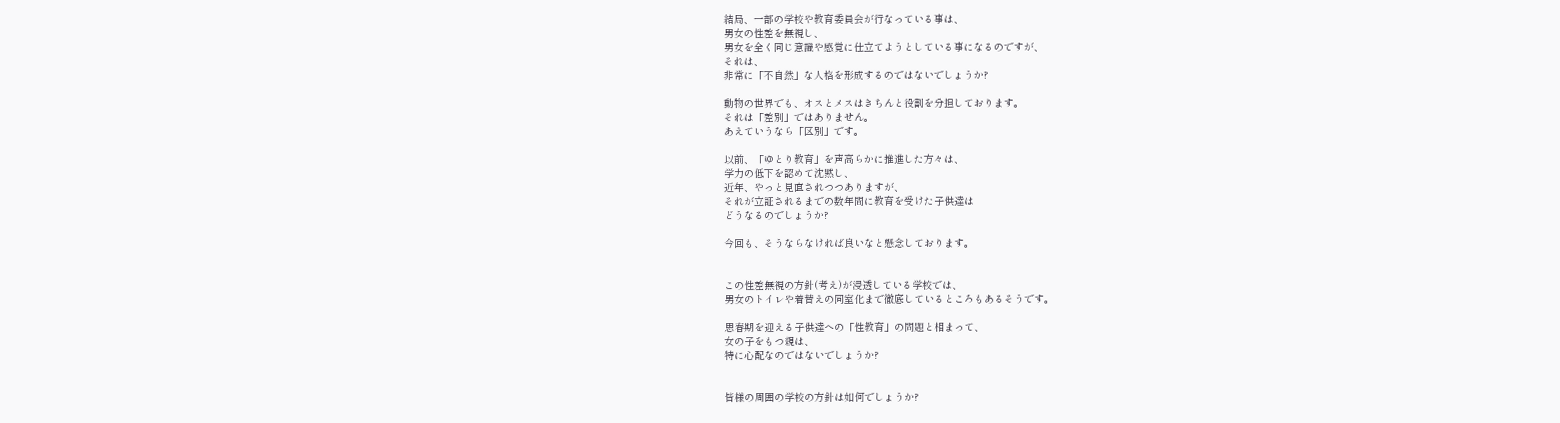結局、一部の学校や教育委員会が行なっている事は、
男女の性差を無視し、
男女を全く同じ意識や感覚に仕立てようとしている事になるのですが、
それは、
非常に「不自然」な人格を形成するのではないでしょうか?

動物の世界でも、オスとメスはきちんと役割を分担しております。
それは「差別」ではありません。
あえていうなら「区別」です。

以前、「ゆとり教育」を声高らかに推進した方々は、
学力の低下を認めて沈黙し、
近年、やっと見直されつつありますが、
それが立証されるまでの数年間に教育を受けた子供達は
どうなるのでしょうか?

今回も、そうならなければ良いなと懸念しております。


この性差無視の方針(考え)が浸透している学校では、
男女のトイレや着替えの同室化まで徹底しているところもあるそうです。

思春期を迎える子供達への「性教育」の問題と相まって、
女の子をもつ親は、
特に心配なのではないでしょうか?


皆様の周囲の学校の方針は如何でしょうか?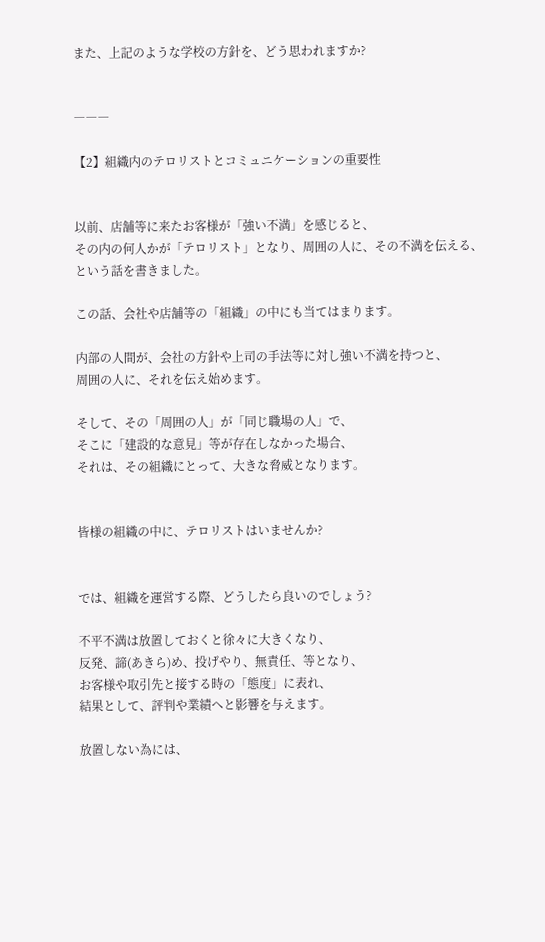また、上記のような学校の方針を、どう思われますか?


―――

【2】組織内のテロリストとコミュニケーションの重要性


以前、店舗等に来たお客様が「強い不満」を感じると、
その内の何人かが「テロリスト」となり、周囲の人に、その不満を伝える、
という話を書きました。

この話、会社や店舗等の「組織」の中にも当てはまります。

内部の人間が、会社の方針や上司の手法等に対し強い不満を持つと、
周囲の人に、それを伝え始めます。

そして、その「周囲の人」が「同じ職場の人」で、
そこに「建設的な意見」等が存在しなかった場合、
それは、その組織にとって、大きな脅威となります。


皆様の組織の中に、テロリストはいませんか?


では、組織を運営する際、どうしたら良いのでしょう?

不平不満は放置しておくと徐々に大きくなり、
反発、諦(あきら)め、投げやり、無責任、等となり、
お客様や取引先と接する時の「態度」に表れ、
結果として、評判や業績へと影響を与えます。

放置しない為には、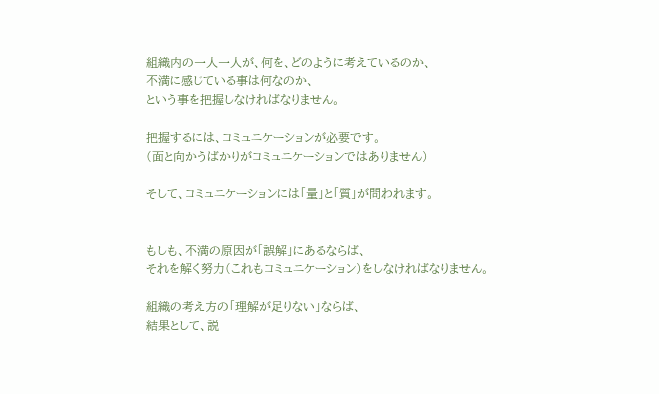組織内の一人一人が、何を、どのように考えているのか、
不満に感じている事は何なのか、
という事を把握しなければなりません。

把握するには、コミュニケーションが必要です。
(面と向かうばかりがコミュニケーションではありません)

そして、コミュニケーションには「量」と「質」が問われます。


もしも、不満の原因が「誤解」にあるならば、
それを解く努力(これもコミュニケーション)をしなければなりません。

組織の考え方の「理解が足りない」ならば、
結果として、説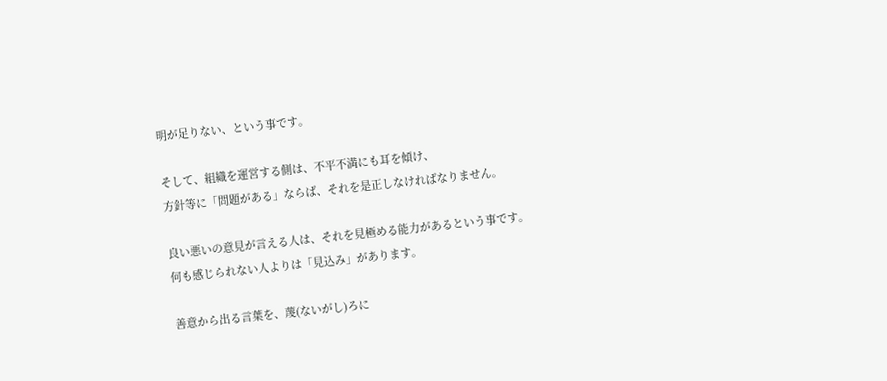明が足りない、という事です。

そして、組織を運営する側は、不平不満にも耳を傾け、
方針等に「問題がある」ならば、それを是正しなければなりません。

良い悪いの意見が言える人は、それを見極める能力があるという事です。
何も感じられない人よりは「見込み」があります。

善意から出る言葉を、蔑(ないがし)ろに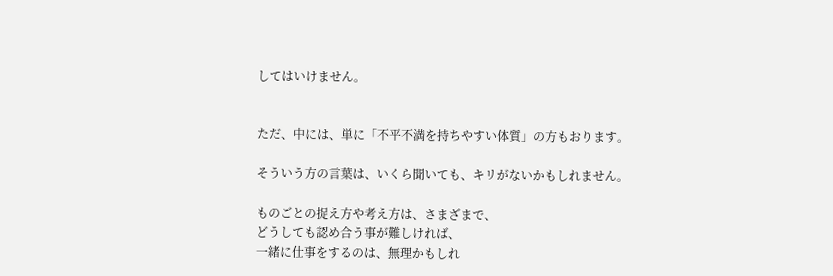してはいけません。


ただ、中には、単に「不平不満を持ちやすい体質」の方もおります。

そういう方の言葉は、いくら聞いても、キリがないかもしれません。

ものごとの捉え方や考え方は、さまざまで、
どうしても認め合う事が難しければ、
一緒に仕事をするのは、無理かもしれ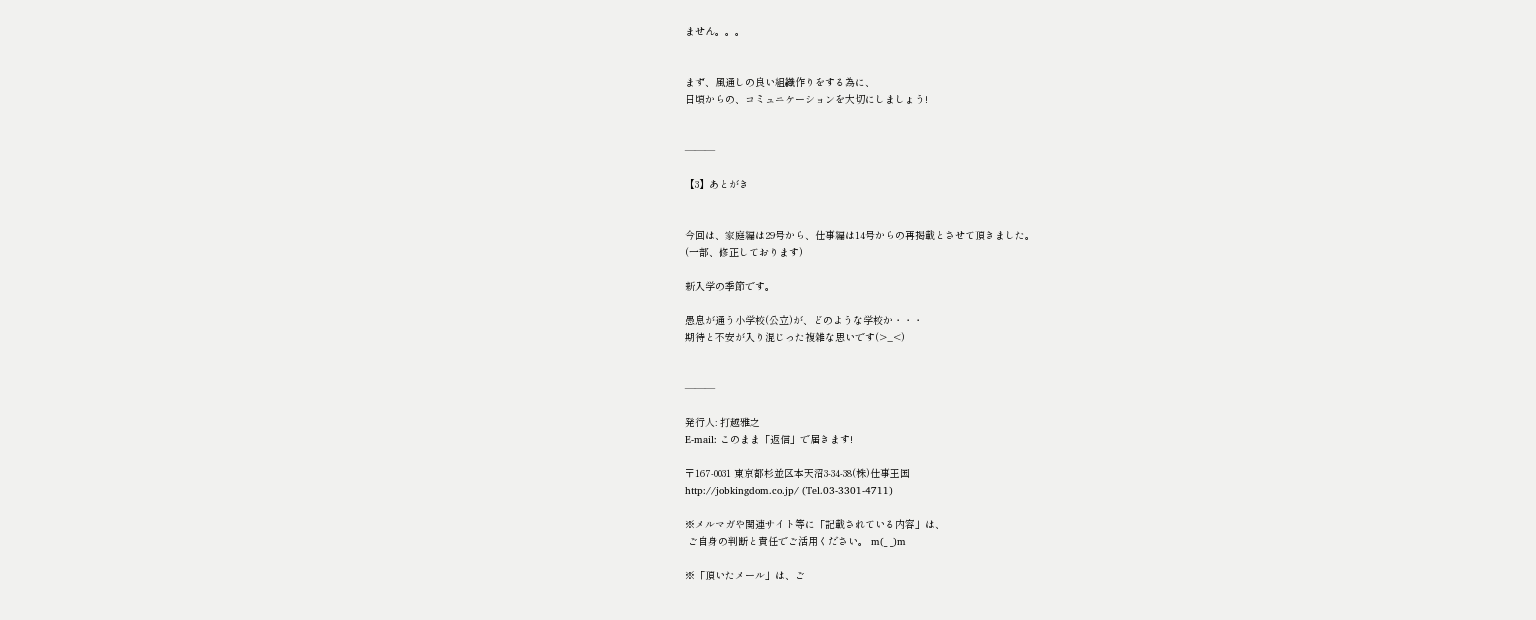ません。。。


まず、風通しの良い組織作りをする為に、
日頃からの、コミュニケーションを大切にしましょう!


―――

【3】あとがき


今回は、家庭編は29号から、仕事編は14号からの再掲載とさせて頂きました。
(一部、修正しております)

新入学の季節です。

愚息が通う小学校(公立)が、どのような学校か・・・
期待と不安が入り混じった複雑な思いです(>_<)


―――

発行人: 打越雅之
E-mail: このまま「返信」で届きます!

〒167-0031 東京都杉並区本天沼3-34-38(株)仕事王国
http://jobkingdom.co.jp/ (Tel.03-3301-4711)

※メルマガや関連サイト等に「記載されている内容」は、
 ご自身の判断と責任でご活用ください。 m(_ _)m

※「頂いたメール」は、ご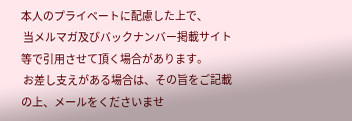本人のプライベートに配慮した上で、
 当メルマガ及びバックナンバー掲載サイト等で引用させて頂く場合があります。
 お差し支えがある場合は、その旨をご記載の上、メールをくださいませ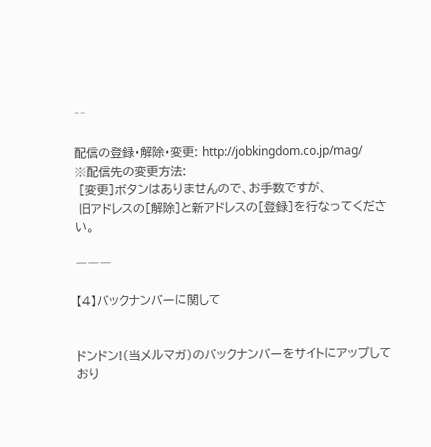^^

配信の登録・解除・変更: http://jobkingdom.co.jp/mag/
※配信先の変更方法:
 [変更]ボタンはありませんので、お手数ですが、
 旧アドレスの[解除]と新アドレスの[登録]を行なってください。

―――

【4】バックナンバーに関して


ドンドン!(当メルマガ)のバックナンバーをサイトにアップしており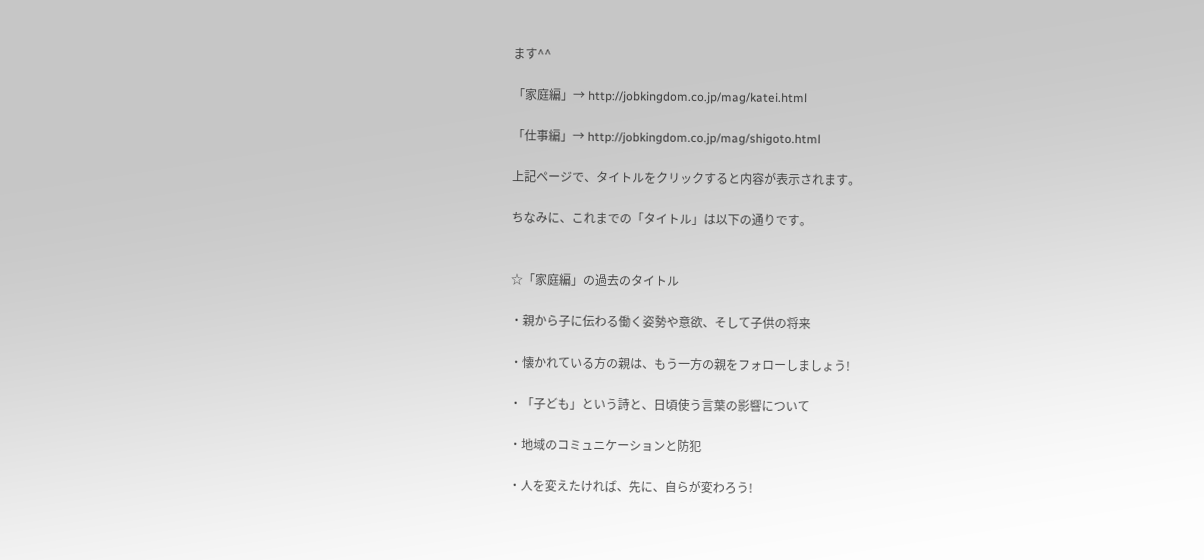ます^^

「家庭編」→ http://jobkingdom.co.jp/mag/katei.html

「仕事編」→ http://jobkingdom.co.jp/mag/shigoto.html

上記ページで、タイトルをクリックすると内容が表示されます。

ちなみに、これまでの「タイトル」は以下の通りです。


☆「家庭編」の過去のタイトル

・親から子に伝わる働く姿勢や意欲、そして子供の将来

・懐かれている方の親は、もう一方の親をフォローしましょう!

・「子ども」という詩と、日頃使う言葉の影響について

・地域のコミュニケーションと防犯

・人を変えたければ、先に、自らが変わろう!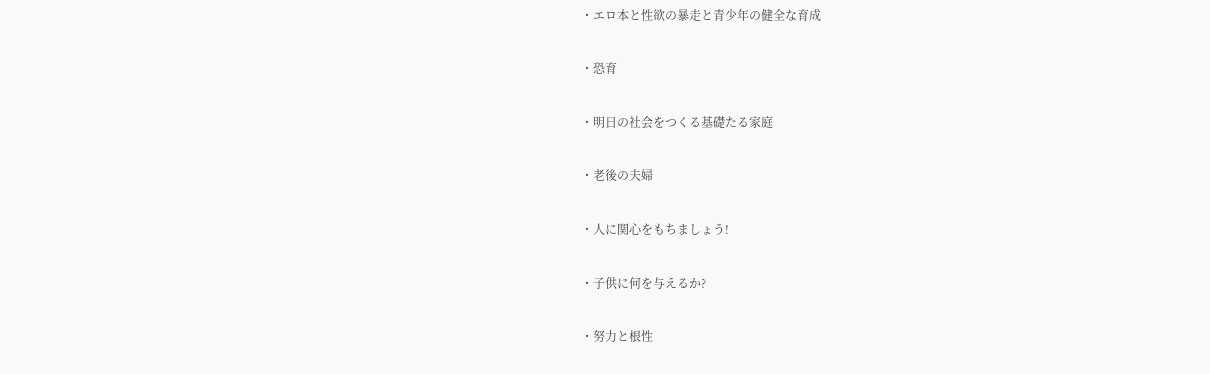・エロ本と性欲の暴走と青少年の健全な育成

・恐育

・明日の社会をつくる基礎たる家庭

・老後の夫婦

・人に関心をもちましょう!

・子供に何を与えるか?

・努力と根性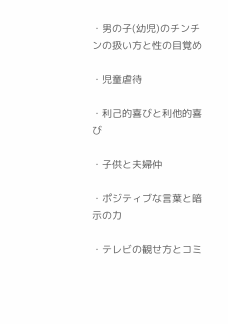・男の子(幼児)のチンチンの扱い方と性の目覚め

・児童虐待

・利己的喜びと利他的喜び

・子供と夫婦仲

・ポジティブな言葉と暗示の力

・テレビの観せ方とコミ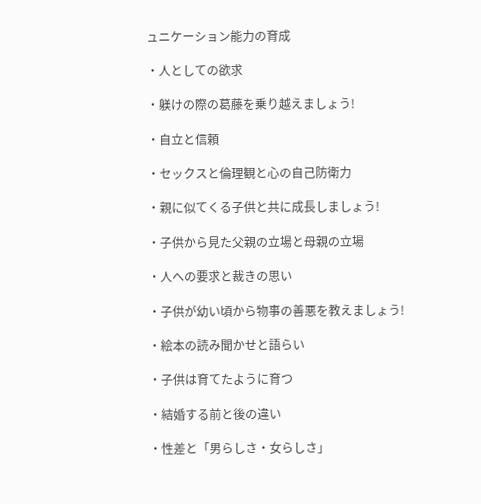ュニケーション能力の育成

・人としての欲求

・躾けの際の葛藤を乗り越えましょう!

・自立と信頼

・セックスと倫理観と心の自己防衛力

・親に似てくる子供と共に成長しましょう!

・子供から見た父親の立場と母親の立場

・人への要求と裁きの思い

・子供が幼い頃から物事の善悪を教えましょう!

・絵本の読み聞かせと語らい

・子供は育てたように育つ

・結婚する前と後の違い

・性差と「男らしさ・女らしさ」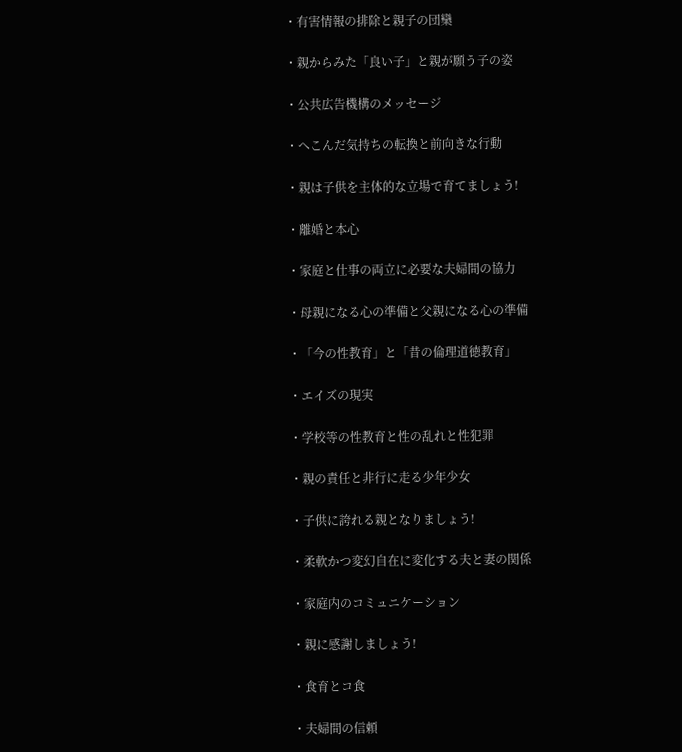・有害情報の排除と親子の団欒

・親からみた「良い子」と親が願う子の姿

・公共広告機構のメッセージ

・へこんだ気持ちの転換と前向きな行動

・親は子供を主体的な立場で育てましょう!

・離婚と本心

・家庭と仕事の両立に必要な夫婦間の協力

・母親になる心の準備と父親になる心の準備

・「今の性教育」と「昔の倫理道徳教育」

・エイズの現実

・学校等の性教育と性の乱れと性犯罪

・親の責任と非行に走る少年少女

・子供に誇れる親となりましょう!

・柔軟かつ変幻自在に変化する夫と妻の関係

・家庭内のコミュニケーション

・親に感謝しましょう!

・食育とコ食

・夫婦間の信頼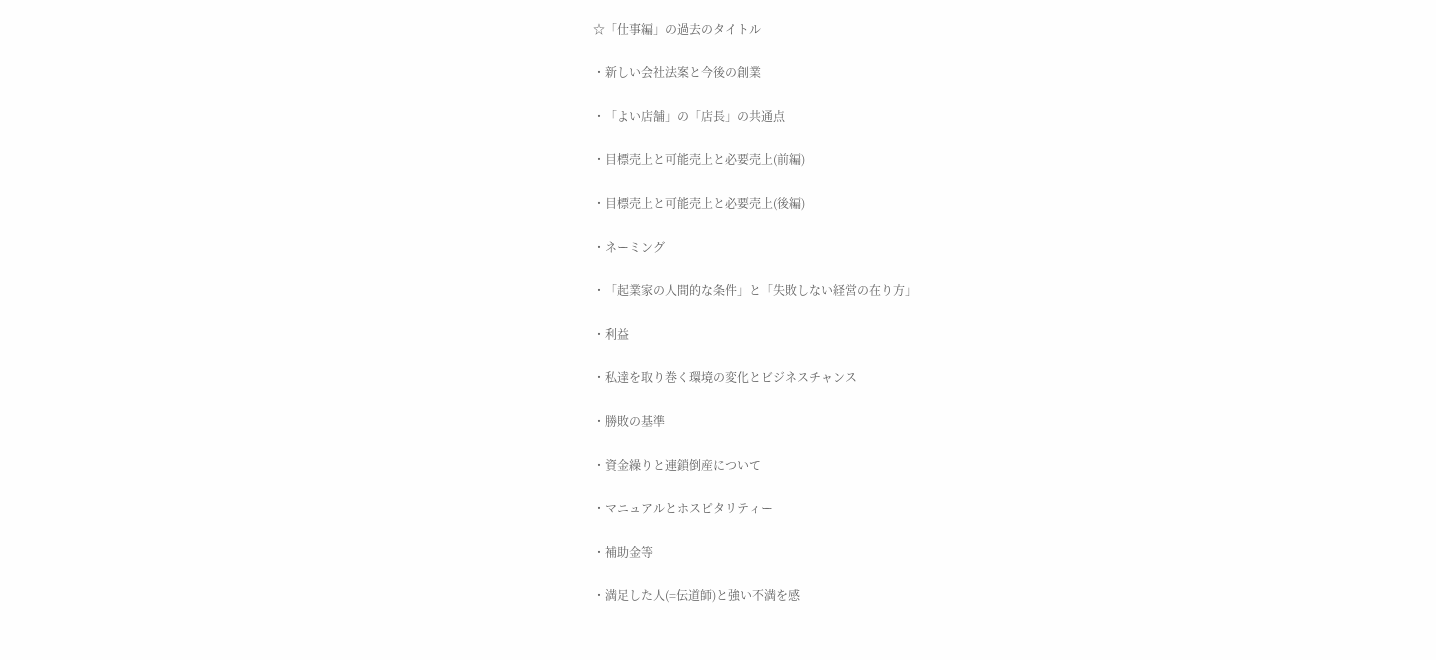☆「仕事編」の過去のタイトル

・新しい会社法案と今後の創業

・「よい店舗」の「店長」の共通点

・目標売上と可能売上と必要売上(前編)

・目標売上と可能売上と必要売上(後編)

・ネーミング

・「起業家の人間的な条件」と「失敗しない経営の在り方」

・利益

・私達を取り巻く環境の変化とビジネスチャンス

・勝敗の基準

・資金繰りと連鎖倒産について

・マニュアルとホスピタリティー

・補助金等

・満足した人(=伝道師)と強い不満を感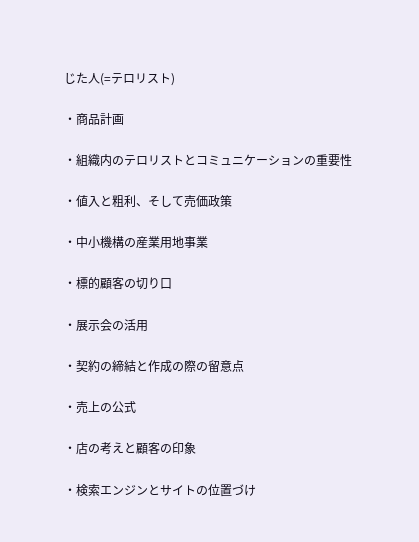じた人(=テロリスト)

・商品計画

・組織内のテロリストとコミュニケーションの重要性

・値入と粗利、そして売価政策

・中小機構の産業用地事業

・標的顧客の切り口

・展示会の活用

・契約の締結と作成の際の留意点

・売上の公式

・店の考えと顧客の印象

・検索エンジンとサイトの位置づけ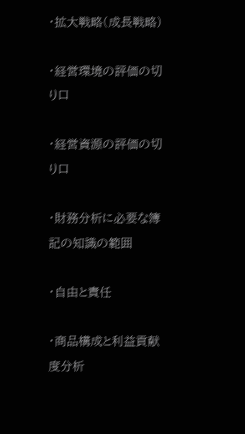・拡大戦略(成長戦略)

・経営環境の評価の切り口

・経営資源の評価の切り口

・財務分析に必要な簿記の知識の範囲

・自由と責任

・商品構成と利益貢献度分析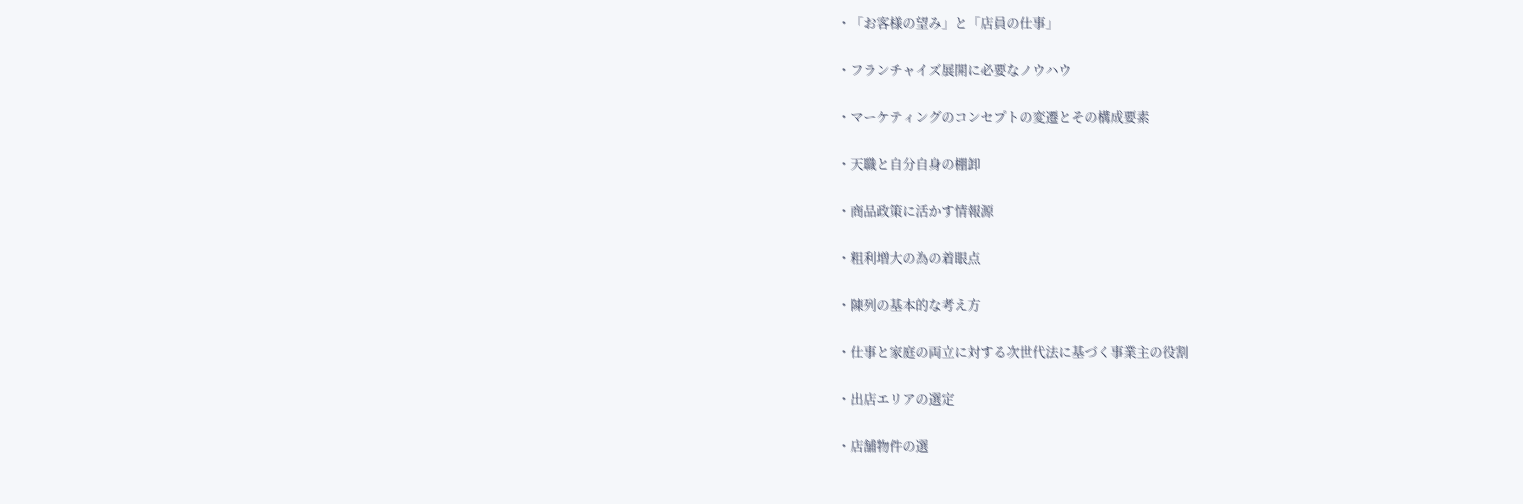・「お客様の望み」と「店員の仕事」

・フランチャイズ展開に必要なノウハウ

・マーケティングのコンセプトの変遷とその構成要素

・天職と自分自身の棚卸

・商品政策に活かす情報源

・粗利増大の為の着眼点

・陳列の基本的な考え方

・仕事と家庭の両立に対する次世代法に基づく事業主の役割

・出店エリアの選定

・店舗物件の選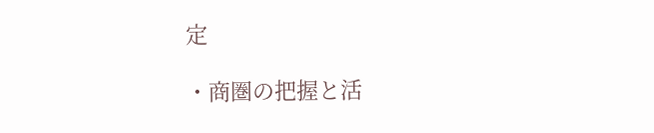定

・商圏の把握と活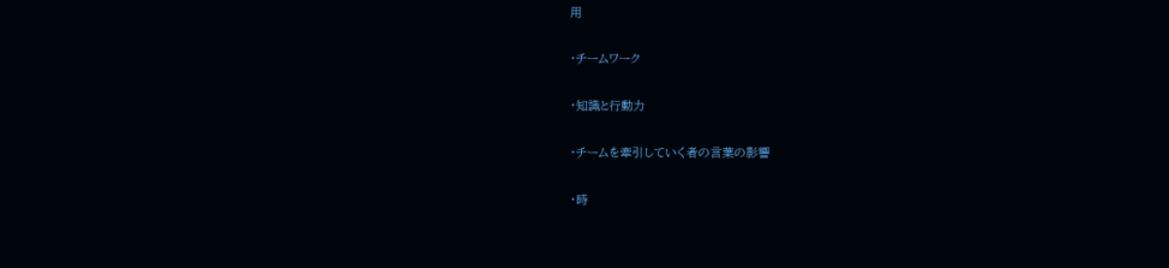用

・チームワーク

・知識と行動力

・チームを牽引していく者の言葉の影響

・時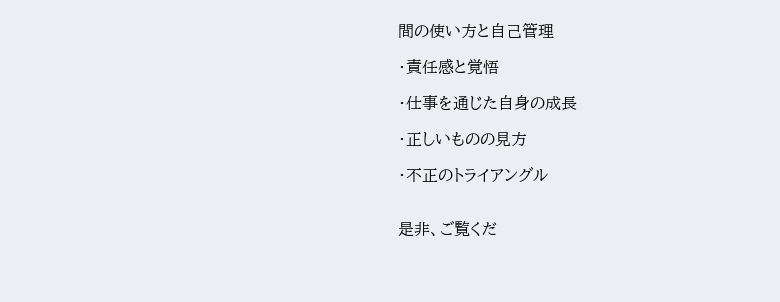間の使い方と自己管理

・責任感と覚悟

・仕事を通じた自身の成長

・正しいものの見方

・不正のトライアングル


是非、ご覧くだ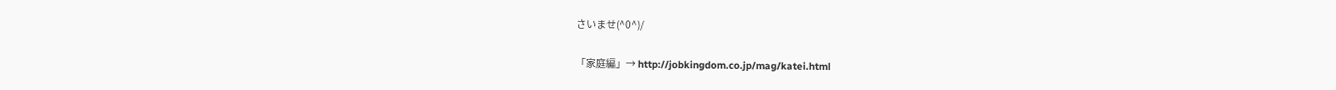さいませ(^0^)/

「家庭編」→ http://jobkingdom.co.jp/mag/katei.html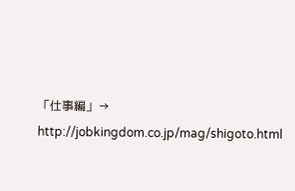「仕事編」→ http://jobkingdom.co.jp/mag/shigoto.html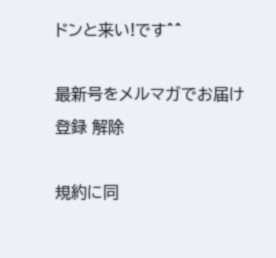ドンと来い!です^^

最新号をメルマガでお届け
登録 解除

規約に同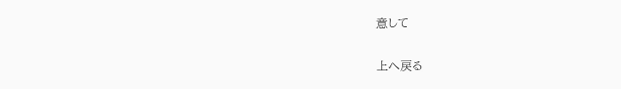意して

上へ戻る